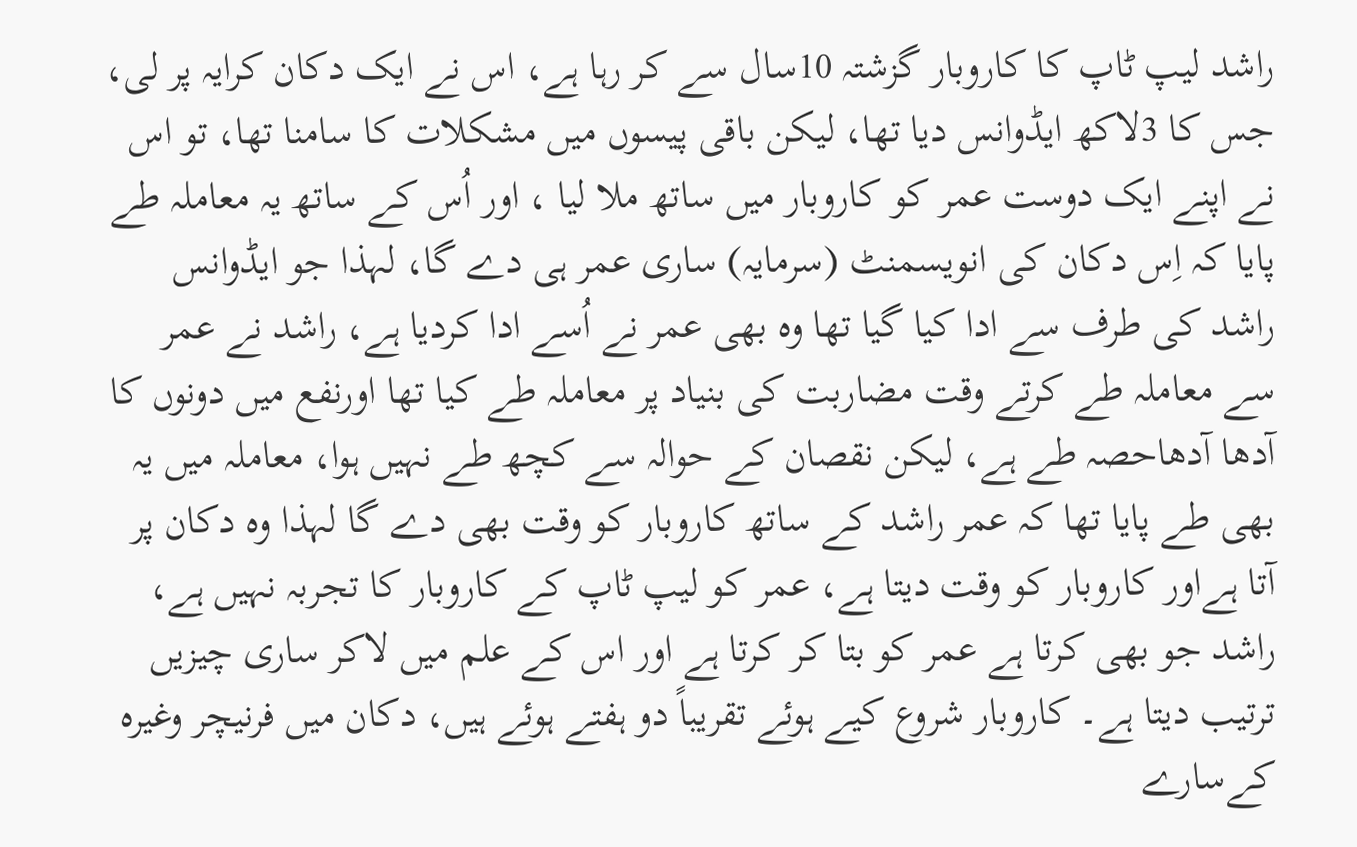راشد لیپ ٹاپ کا کاروبار گزشتہ 10سال سے کر رہا ہے، اس نے ایک دکان کرایہ پر لی، جس کا 3لاکھ ایڈوانس دیا تھا، لیکن باقی پیسوں میں مشکلات کا سامنا تھا، تو اس نے اپنے ایک دوست عمر کو کاروبار میں ساتھ ملا لیا ، اور اُس کے ساتھ یہ معاملہ طے پایا کہ اِس دکان کی انویسمنٹ (سرمایہ) ساری عمر ہی دے گا، لہذا جو ایڈوانس راشد کی طرف سے ادا کیا گیا تھا وہ بھی عمر نے اُسے ادا کردیا ہے، راشد نے عمر سے معاملہ طے کرتے وقت مضاربت کی بنیاد پر معاملہ طے کیا تھا اورنفع میں دونوں کا آدھا آدھاحصہ طے ہے، لیکن نقصان کے حوالہ سے کچھ طے نہیں ہوا، معاملہ میں یہ بھی طے پایا تھا کہ عمر راشد کے ساتھ کاروبار کو وقت بھی دے گا لہذا وہ دکان پر آتا ہےاور کاروبار کو وقت دیتا ہے، عمر کو لیپ ٹاپ کے کاروبار کا تجربہ نہیں ہے، راشد جو بھی کرتا ہے عمر کو بتا کر کرتا ہے اور اس کے علم میں لاکر ساری چیزیں ترتیب دیتا ہے۔ کاروبار شروع کیے ہوئے تقریباً دو ہفتے ہوئے ہیں، دکان میں فرنیچر وغیرہ کےسارے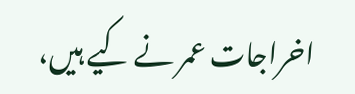اخراجات عمر نے کیے ہیں،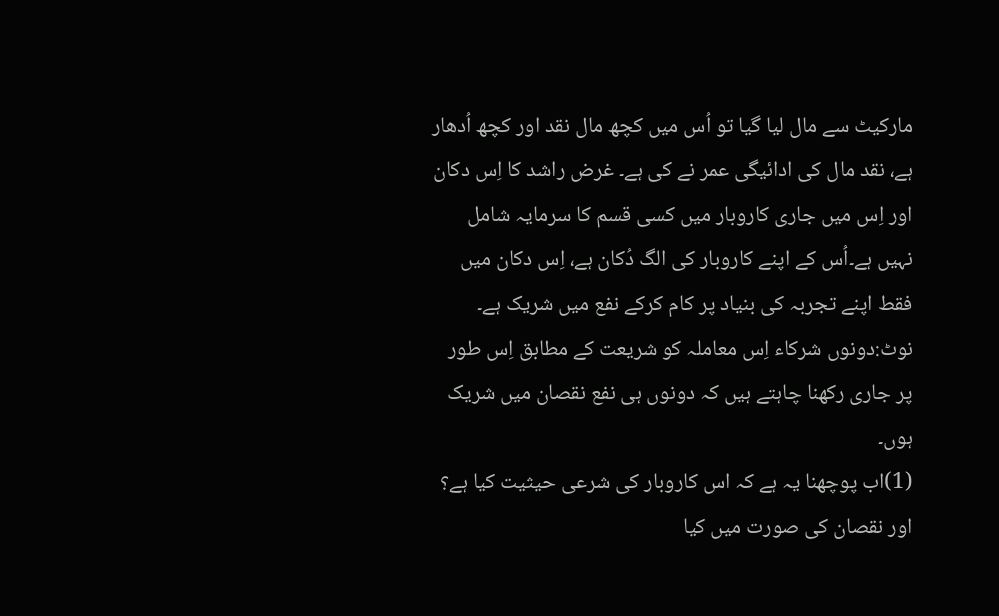مارکیٹ سے مال لیا گیا تو اُس میں کچھ مال نقد اور کچھ اُدھار ہے، نقد مال کی ادائیگی عمر نے کی ہے۔ غرض راشد کا اِس دکان اور اِس میں جاری کاروبار میں کسی قسم کا سرمایہ شامل نہیں ہے۔اُس کے اپنے کاروبار کی الگ دُکان ہے، اِس دکان میں فقط اپنے تجربہ کی بنیاد پر کام کرکے نفع میں شریک ہے۔
نوٹ:دونوں شرکاء اِس معاملہ کو شریعت کے مطابق اِس طور پر جاری رکھنا چاہتے ہیں کہ دونوں ہی نفع نقصان میں شریک ہوں۔
(1)اب پوچھنا یہ ہے کہ اس کاروبار کی شرعی حیثیت کیا ہے؟ اور نقصان کی صورت میں کیا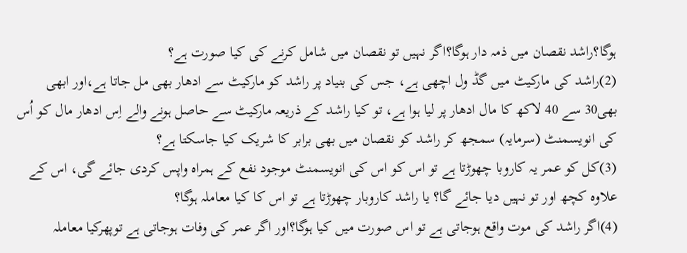ہوگا؟راشد نقصان میں ذمہ دار ہوگا؟اگر نہیں تو نقصان میں شامل کرنے کی کیا صورت ہے؟
(2)راشد کی مارکیٹ میں گڈ ول اچھی ہے، جس کی بنیاد پر راشد کو مارکیٹ سے ادھار بھی مل جاتا ہے،اور ابھی بھی30 سے 40 لاکھ کا مال ادھار پر لیا ہوا ہے، تو کیا راشد کے ذریعہ مارکیٹ سے حاصل ہونے والے اِس ادھار مال کو اُس کی انویسمنٹ (سرمایہ) سمجھ کر راشد کو نقصان میں بھی برابر کا شریک کیا جاسکتا ہے؟
(3)کل کو عمر یہ کاروبا چھوڑتا ہے تو اس کو اس کی انویسمنٹ موجود نفع کے ہمراہ واپس کردی جائے گی، اس کے علاوہ کچھ اور تو نہیں دیا جائے گا؟ یا راشد کاروبار چھوڑتا ہے تو اس کا کیا معاملہ ہوگا؟
(4)اگر راشد کی موت واقع ہوجاتی ہے تو اس صورت میں کیا ہوگا؟اور اگر عمر کی وفات ہوجاتی ہے توپھرکیا معاملہ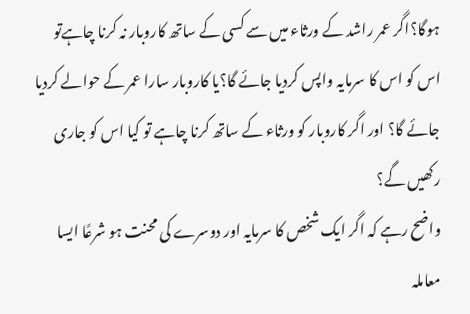ہوگا؟اگر عمر راشد کے ورثاء میں سے کسی کے ساتھ کاروبار نہ کرنا چاہےتو اس کو اس کا سرمایہ واپس کردیا جائے گا؟یا کاروبار سارا عمر کے حوالے کردیا جائے گا؟ اور اگر کاروبار کو ورثاء کے ساتھ کرنا چاہے تو کیا اس کو جاری رکھیں گے؟
واضح رہے کہ اگر ایک شخص کا سرمایہ اور دوسرے کی محنت ہو شرعًا ایسا معاملہ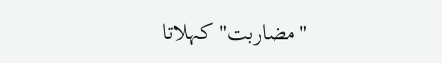"مضاربت" کہلاتا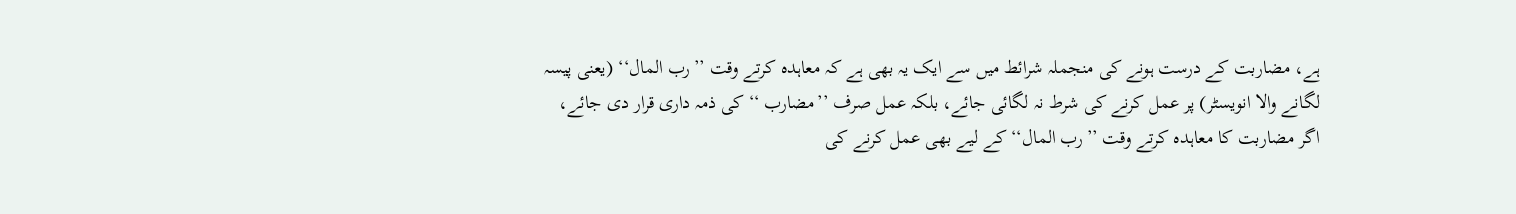ہے، مضاربت کے درست ہونے کی منجملہ شرائط میں سے ایک یہ بھی ہے کہ معاہدہ کرتے وقت ’’رب المال‘‘ (یعنی پیسہ لگانے والا انویسٹر) پر عمل کرنے کی شرط نہ لگائی جائے، بلکہ عمل صرف ’’مضارب ‘‘ کی ذمہ داری قرار دی جائے، اگر مضاربت کا معاہدہ کرتے وقت ’’رب المال‘‘ کے لیے بھی عمل کرنے کی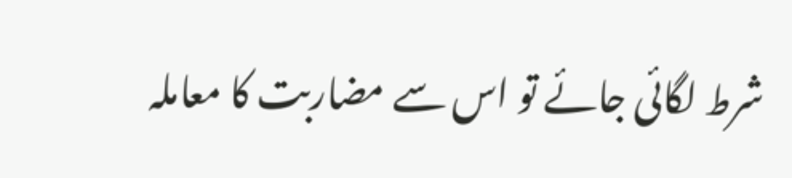شرط لگائی جائے تو اس سے مضاربت کا معاملہ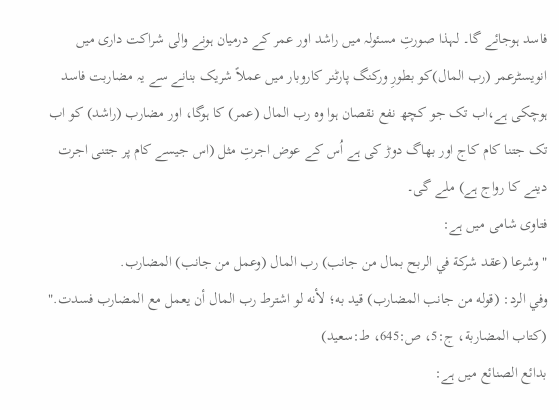فاسد ہوجائے گا۔ لہذا صورتِ مسئولہ میں راشد اور عمر کے درمیان ہونے والی شراکت داری میں انویسٹرعمر (رب المال)کو بطورِ ورکنگ پارٹنر کاروبار میں عملاً شریک بنانے سے یہ مضاربت فاسد ہوچکی ہے،اب تک جو کچھ نفع نقصان ہوا وہ رب المال (عمر) کا ہوگا، اور مضارب (راشد) کو اب تک جتنا کام کاج اور بھاگ دوڑ کی ہے اُس کے عوض اجرتِ مثل (اس جیسے کام پر جتنی اجرت دینے کا رواج ہے) ملے گی۔
فتاوی شامی میں ہے:
"وشرعا (عقد شركة في الربح بمال من جانب) رب المال (وعمل من جانب) المضارب.
وفي الرد: (قوله من جانب المضارب) قيد به؛ لأنه لو اشترط رب المال أن يعمل مع المضارب فسدت."
(كتاب المضاربة، ج:5، ص:645، ط:سعيد)
بدائع الصنائع میں ہے: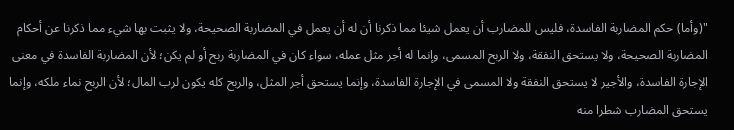"(وأما) حكم المضاربة الفاسدة، فليس للمضارب أن يعمل شيئا مما ذكرنا أن له أن يعمل في المضاربة الصحيحة، ولا يثبت بها شيء مما ذكرنا عن أحكام المضاربة الصحيحة، ولا يستحق النفقة، ولا الربح المسمى، وإنما له أجر مثل عمله، سواء كان في المضاربة ربح أو لم يكن؛ لأن المضاربة الفاسدة في معنى الإجارة الفاسدة، والأجير لا يستحق النفقة ولا المسمى في الإجارة الفاسدة، وإنما يستحق أجر المثل، والربح كله يكون لرب المال؛ لأن الربح نماء ملكه، وإنما يستحق المضارب شطرا منه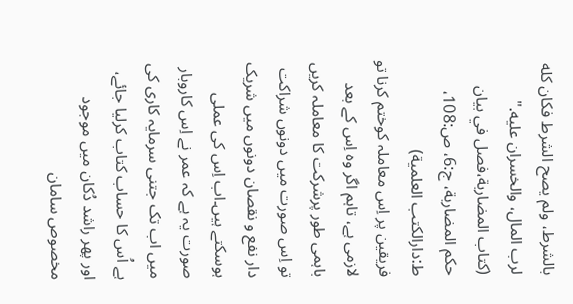بالشرط، ولم يصح الشرط فكان كله لرب المال، والخسران عليه."
(كتاب المضاربة،فصل في بيان حكم المضاربة، ج:6، ص:108، ط:دارالكتب العلمية)
فریقین پر اِس معاملہ کوختم کرنا تو لازمی ہے، تاہم اگر وہ اِس کے بعد باہمی طور پرشرکت کا معاملہ کریں تو اِس صورت میں دونوں شراکت دار نفع و نقصان دونوں میں شریک ہوسکتے ہیں۔اب اِس کی عملی صورت یہ ہے کہ عمر نے اِس کاروبار میں اب تک جتنی سرمایہ کاری کی ہے اُس کا حساب کتاب کرلیا جائے، اور پھر راشد دُکان میں موجود مخصوص سامان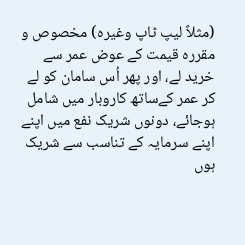(مثلاً لیپ ٹاپ وغیرہ) مخصوص و مقررہ قیمت کے عوض عمر سے خرید لے، اور پھر اُس سامان کو لے کر عمر کےساتھ کاروبار میں شامل ہوجائے، دونوں شریک نفع میں اپنے اپنے سرمایہ کے تناسب سے شریک ہوں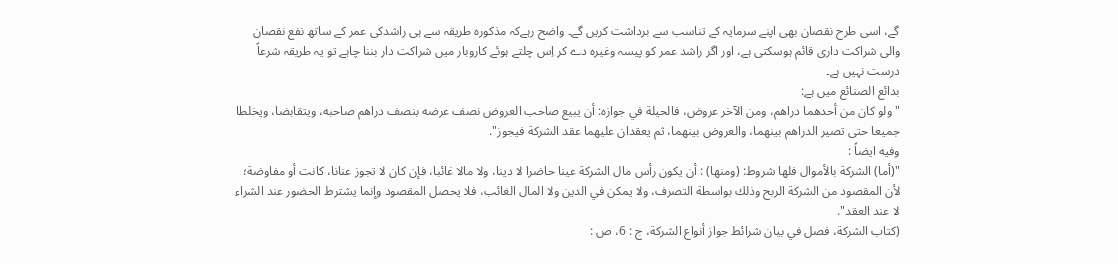گے، اسی طرح نقصان بھی اپنے سرمایہ کے تناسب سے برداشت کریں گے۔ واضح رہےکہ مذکورہ طریقہ سے ہی راشدکی عمر کے ساتھ نفع نقصان والی شراکت داری قائم ہوسکتی ہے، اور اگر راشد عمر کو پیسہ وغیرہ دے کر اِس چلتے ہوئے کاروبار میں شراکت دار بننا چاہے تو یہ طریقہ شرعاً درست نہیں ہے۔
بدائع الصنائع میں ہے:
"ولو كان من أحدهما دراهم، ومن الآخر عروض، فالحيلة في جوازه: أن يبيع صاحب العروض نصف عرضه بنصف دراهم صاحبه، ويتقابضا، ويخلطا جميعا حتى تصير الدراهم بينهما، والعروض بينهما، ثم يعقدان عليهما عقد الشركة فيجوز".
وفيه ايضاً :
"(أما) الشركة بالأموال فلها شروط: (ومنها) : أن يكون رأس مال الشركة عينا حاضرا لا دينا، ولا مالا غائبا، فإن كان لا تجوز عنانا، كانت أو مفاوضة؛ لأن المقصود من الشركة الربح وذلك بواسطة التصرف، ولا يمكن في الدين ولا المال الغائب، فلا يحصل المقصود وإنما يشترط الحضور عند الشراء لا عند العقد".
(کتاب الشرکة، فصل في بيان شرائط جواز أنواع الشركة، ج : 6، ص :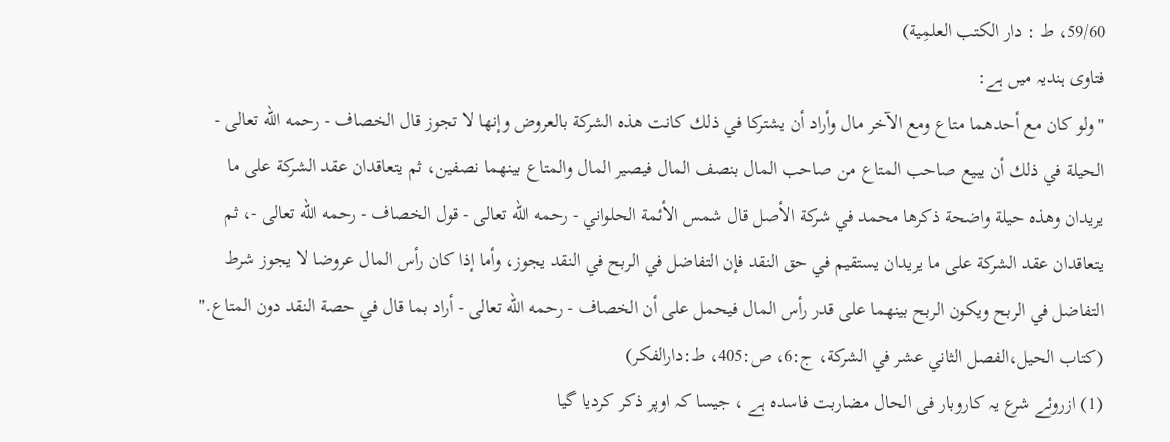59/60، ط : دار الكتب العلمِية)
فتاوی ہندیہ میں ہے:
"ولو كان مع أحدهما متاع ومع الآخر مال وأراد أن يشتركا في ذلك كانت هذه الشركة بالعروض وإنها لا تجوز قال الخصاف - رحمه الله تعالى - الحيلة في ذلك أن يبيع صاحب المتاع من صاحب المال بنصف المال فيصير المال والمتاع بينهما نصفين، ثم يتعاقدان عقد الشركة على ما يريدان وهذه حيلة واضحة ذكرها محمد في شركة الأصل قال شمس الأئمة الحلواني - رحمه الله تعالى - قول الخصاف - رحمه الله تعالى -، ثم يتعاقدان عقد الشركة على ما يريدان يستقيم في حق النقد فإن التفاضل في الربح في النقد يجوز، وأما إذا كان رأس المال عروضا لا يجوز شرط التفاضل في الربح ويكون الربح بينهما على قدر رأس المال فيحمل على أن الخصاف - رحمه الله تعالى - أراد بما قال في حصة النقد دون المتاع."
(كتاب الحيل،الفصل الثاني عشر في الشركة، ج:6، ص:405، ط:دارالفكر)
(1) ازروئے شرع یہ کاروبار فی الحال مضاربت فاسدہ ہے ، جیسا کہ اوپر ذکر کردیا گیا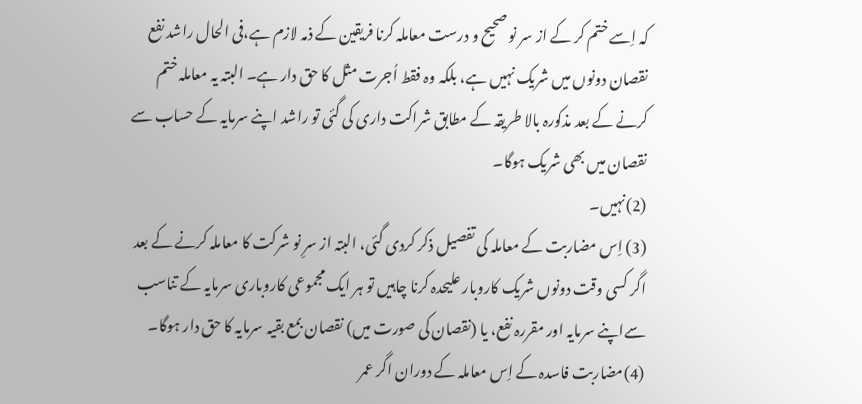کہ اِسے ختم کر کے از سر نو صحیح و درست معاملہ کرنا فریقین کے ذمہ لازم ہے،فی الحال راشد نفع نقصان دونوں میں شریک نہیں ہے، بلکہ وہ فقط اُجرت مثل کا حق دار ہے۔ البتہ یہ معاملہ ختم کرنے کے بعد مذکورہ بالا طریقہ کے مطابق شراکت داری کی گئی تو راشد اپنے سرمایہ کے حساب سے نقصان میں بھی شریک ہوگا۔
(2)نہیں۔
(3) اِس مضاربت کے معاملہ کی تفصیل ذکر کردی گئی، البتہ از سرِ نو شرکت کا معاملہ کرنے کے بعد اگر کسی وقت دونوں شریک کاروبار علیحدہ کرنا چاہیں تو ہر ایک مجموعی کاروباری سرمایہ کے تناسب سےاپنے سرمایہ اور مقررہ نفع، یا (نقصان کی صورت میں) نقصان بمع بقیہ سرمایہ کا حق دار ہوگا۔
(4)مضاربت فاسدہ کے اِس معاملہ کے دوران اگر عمر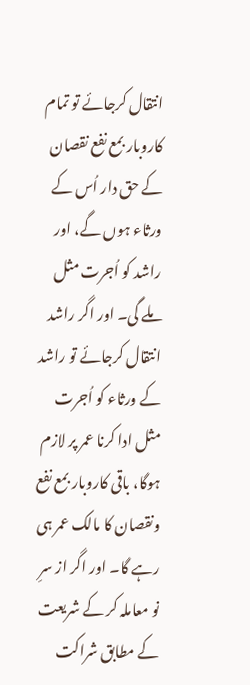انتقال کرجائے تو تمام کاروبار بمع نفع نقصان کے حق دار اُس کے ورثاء ہوں گے، اور راشد کو اُجرت مثل ملے گی۔ اور اگر راشد انتقال کرجائے تو راشد کے ورثاء کو اُجرت مثل ادا کرنا عمر پر لازم ہوگا، باقی کاروبار بمع نفع ونقصان کا مالک عمر ہی رہے گا۔ اور اگر از سرِ نو معاملہ کر کے شریعت کے مطابق شراکت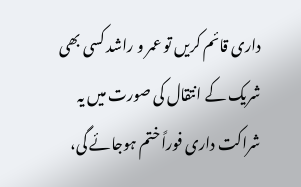داری قائم کریں تو عمر و راشد کسی بھی شریک کے انتقال کی صورت میں یہ شراکت داری فوراً ختم ہوجائے گی،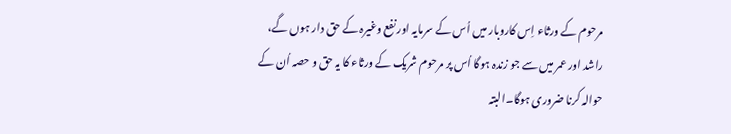مرحوم کے ورثاء اِس کاروبار میں اُس کے سرمایہ اور نفع وغیرہ کے حق دار ہوں گے، راشد اور عمر میں سے جو زندہ ہوگا اُس پر مرحوم شریک کے ورثاء کا یہ حق و حصہ اُن کے حوالہ کرنا ضروری ہوگا۔البتہ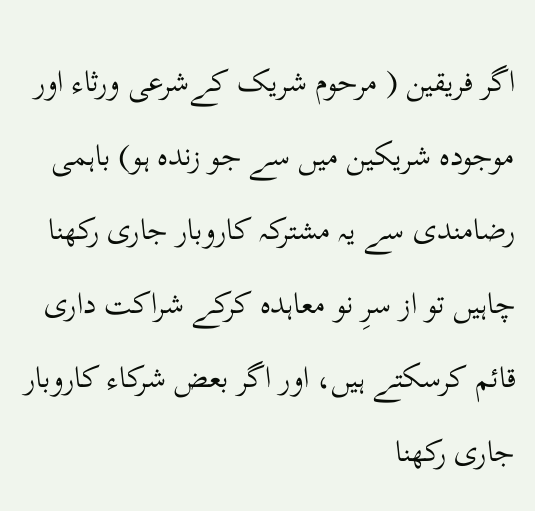اگر فریقین ( مرحوم شریک کےشرعی ورثاء اور موجودہ شریکین میں سے جو زندہ ہو) باہمی رضامندی سے یہ مشترکہ کاروبار جاری رکھنا چاہیں تو از سرِ نو معاہدہ کرکے شراکت داری قائم کرسکتے ہیں، اور اگر بعض شرکاء کاروبار جاری رکھنا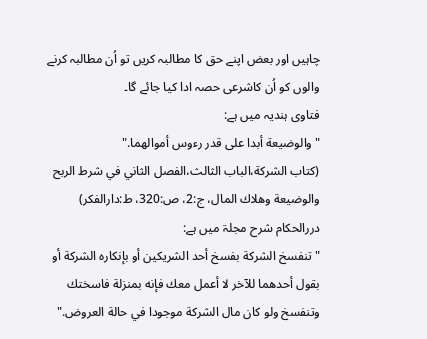چاہیں اور بعض اپنے حق کا مطالبہ کریں تو اُن مطالبہ کرنے والوں کو اُن کاشرعی حصہ ادا کیا جائے گا۔
فتاوی ہندیہ میں ہے:
"والوضيعة أبدا على قدر رءوس أموالهما."
(كتاب الشركة،الباب الثالث،الفصل الثاني في شرط الربح والوضيعة وهلاك المال، ج:2، ص:320، ط:دارالفكر)
دررالحکام شرح مجلۃ میں ہے:
"تنفسخ الشركة بفسخ أحد الشريكين أو بإنكاره الشركة أو بقول أحدهما للآخر لا أعمل معك فإنه بمنزلة فاسختك وتنفسخ ولو كان مال الشركة موجودا في حالة العروض."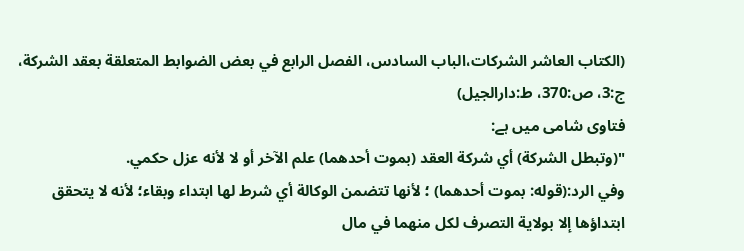(الكتاب العاشر الشركات،الباب السادس، الفصل الرابع في بعض الضوابط المتعلقة بعقد الشركة، ج:3، ص:370، ط:دارالجيل)
فتاوی شامی میں ہے:
"(وتبطل الشركة) أي شركة العقد (بموت أحدهما) علم الآخر أو لا لأنه عزل حكمي.
وفي الرد:(قوله: بموت أحدهما) ؛ لأنها تتضمن الوكالة أي شرط لها ابتداء وبقاء؛ لأنه لا يتحقق ابتداؤها إلا بولاية التصرف لكل منهما في مال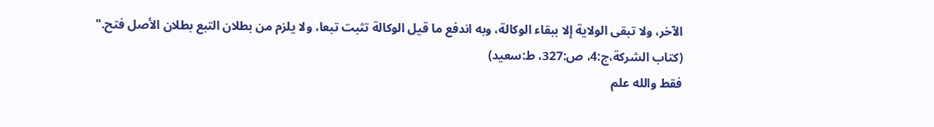الآخر، ولا تبقى الولاية إلا ببقاء الوكالة، وبه اندفع ما قيل الوكالة تثبت تبعا، ولا يلزم من بطلان التبع بطلان الأصل فتح."
(كتاب الشركة،ج:4، ص:327، ط:سعيد)
فقط والله علم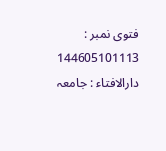فتوی نمبر : 144605101113
دارالافتاء : جامعہ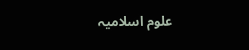علوم اسلامیہ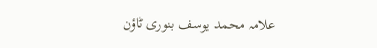علامہ محمد یوسف بنوری ٹاؤن